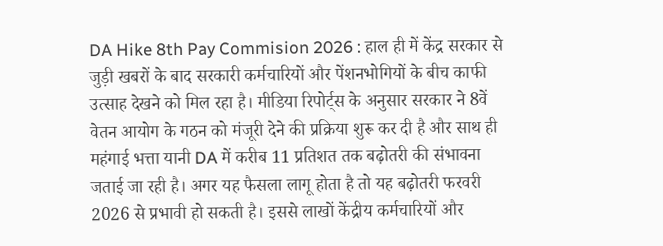DA Hike 8th Pay Commision 2026 : हाल ही में केंद्र सरकार से जुड़ी खबरों के बाद सरकारी कर्मचारियों और पेंशनभोगियों के बीच काफी उत्साह देखने को मिल रहा है। मीडिया रिपोर्ट्स के अनुसार सरकार ने 8वें वेतन आयोग के गठन को मंजूरी देने की प्रक्रिया शुरू कर दी है और साथ ही महंगाई भत्ता यानी DA में करीब 11 प्रतिशत तक बढ़ोतरी की संभावना जताई जा रही है। अगर यह फैसला लागू होता है तो यह बढ़ोतरी फरवरी 2026 से प्रभावी हो सकती है। इससे लाखों केंद्रीय कर्मचारियों और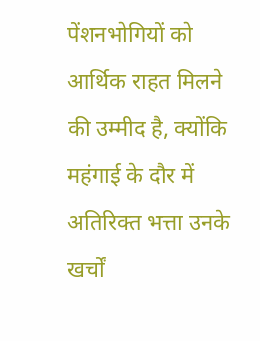पेंशनभोगियों को आर्थिक राहत मिलने की उम्मीद है, क्योंकि महंगाई के दौर में अतिरिक्त भत्ता उनके खर्चों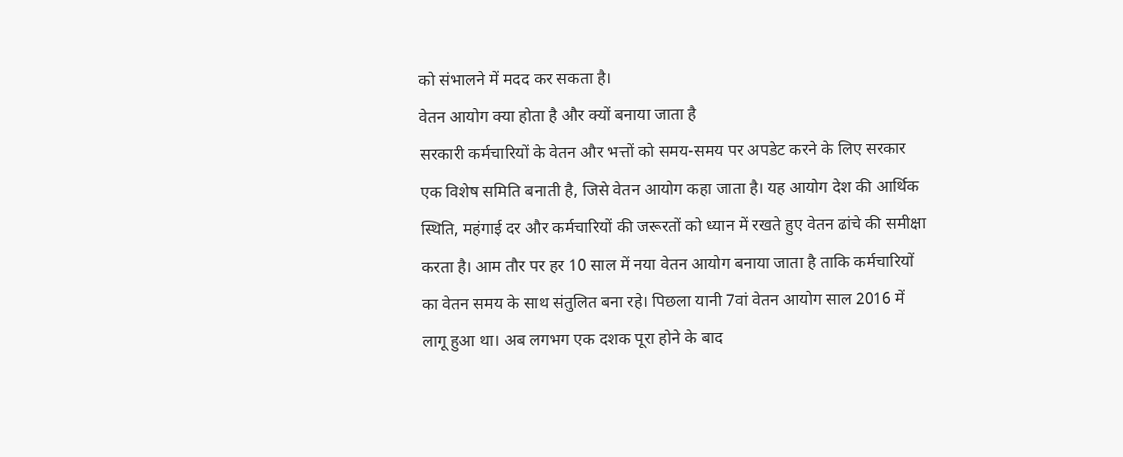को संभालने में मदद कर सकता है।
वेतन आयोग क्या होता है और क्यों बनाया जाता है
सरकारी कर्मचारियों के वेतन और भत्तों को समय-समय पर अपडेट करने के लिए सरकार एक विशेष समिति बनाती है, जिसे वेतन आयोग कहा जाता है। यह आयोग देश की आर्थिक स्थिति, महंगाई दर और कर्मचारियों की जरूरतों को ध्यान में रखते हुए वेतन ढांचे की समीक्षा करता है। आम तौर पर हर 10 साल में नया वेतन आयोग बनाया जाता है ताकि कर्मचारियों का वेतन समय के साथ संतुलित बना रहे। पिछला यानी 7वां वेतन आयोग साल 2016 में लागू हुआ था। अब लगभग एक दशक पूरा होने के बाद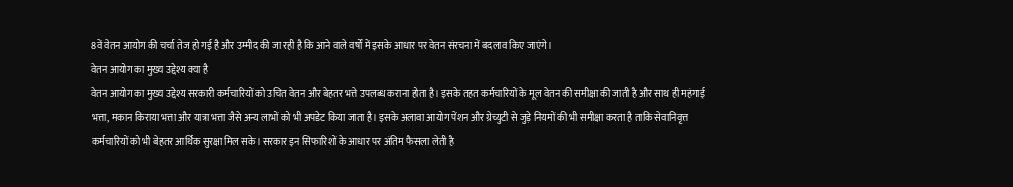8वें वेतन आयोग की चर्चा तेज हो गई है और उम्मीद की जा रही है कि आने वाले वर्षों में इसके आधार पर वेतन संरचना में बदलाव किए जाएंगे।
वेतन आयोग का मुख्य उद्देश्य क्या है
वेतन आयोग का मुख्य उद्देश्य सरकारी कर्मचारियों को उचित वेतन और बेहतर भत्ते उपलब्ध कराना होता है। इसके तहत कर्मचारियों के मूल वेतन की समीक्षा की जाती है और साथ ही महंगाई भत्ता, मकान किराया भत्ता और यात्रा भत्ता जैसे अन्य लाभों को भी अपडेट किया जाता है। इसके अलावा आयोग पेंशन और ग्रेच्युटी से जुड़े नियमों की भी समीक्षा करता है ताकि सेवानिवृत्त कर्मचारियों को भी बेहतर आर्थिक सुरक्षा मिल सके। सरकार इन सिफारिशों के आधार पर अंतिम फैसला लेती है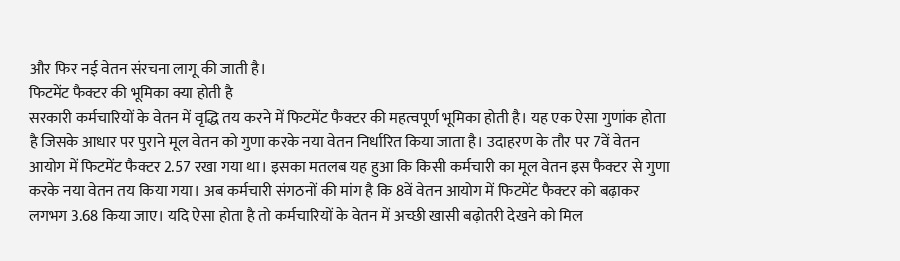और फिर नई वेतन संरचना लागू की जाती है।
फिटमेंट फैक्टर की भूमिका क्या होती है
सरकारी कर्मचारियों के वेतन में वृद्धि तय करने में फिटमेंट फैक्टर की महत्वपूर्ण भूमिका होती है। यह एक ऐसा गुणांक होता है जिसके आधार पर पुराने मूल वेतन को गुणा करके नया वेतन निर्धारित किया जाता है। उदाहरण के तौर पर 7वें वेतन आयोग में फिटमेंट फैक्टर 2.57 रखा गया था। इसका मतलब यह हुआ कि किसी कर्मचारी का मूल वेतन इस फैक्टर से गुणा करके नया वेतन तय किया गया। अब कर्मचारी संगठनों की मांग है कि 8वें वेतन आयोग में फिटमेंट फैक्टर को बढ़ाकर लगभग 3.68 किया जाए। यदि ऐसा होता है तो कर्मचारियों के वेतन में अच्छी खासी बढ़ोतरी देखने को मिल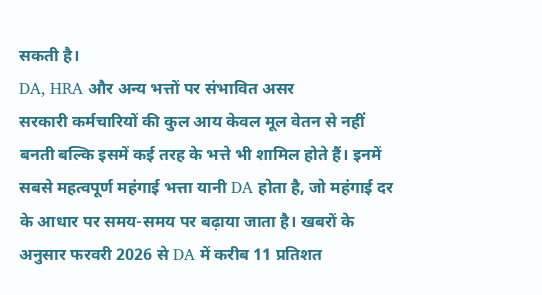सकती है।
DA, HRA और अन्य भत्तों पर संभावित असर
सरकारी कर्मचारियों की कुल आय केवल मूल वेतन से नहीं बनती बल्कि इसमें कई तरह के भत्ते भी शामिल होते हैं। इनमें सबसे महत्वपूर्ण महंगाई भत्ता यानी DA होता है, जो महंगाई दर के आधार पर समय-समय पर बढ़ाया जाता है। खबरों के अनुसार फरवरी 2026 से DA में करीब 11 प्रतिशत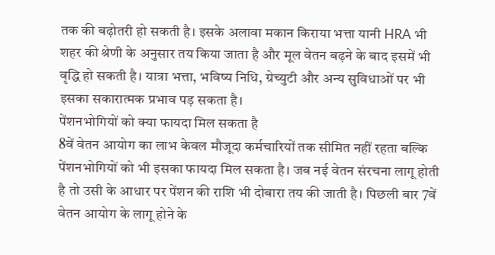तक की बढ़ोतरी हो सकती है। इसके अलावा मकान किराया भत्ता यानी HRA भी शहर की श्रेणी के अनुसार तय किया जाता है और मूल वेतन बढ़ने के बाद इसमें भी वृद्धि हो सकती है। यात्रा भत्ता, भविष्य निधि, ग्रेच्युटी और अन्य सुविधाओं पर भी इसका सकारात्मक प्रभाव पड़ सकता है।
पेंशनभोगियों को क्या फायदा मिल सकता है
8वें वेतन आयोग का लाभ केवल मौजूदा कर्मचारियों तक सीमित नहीं रहता बल्कि पेंशनभोगियों को भी इसका फायदा मिल सकता है। जब नई वेतन संरचना लागू होती है तो उसी के आधार पर पेंशन की राशि भी दोबारा तय की जाती है। पिछली बार 7वें वेतन आयोग के लागू होने के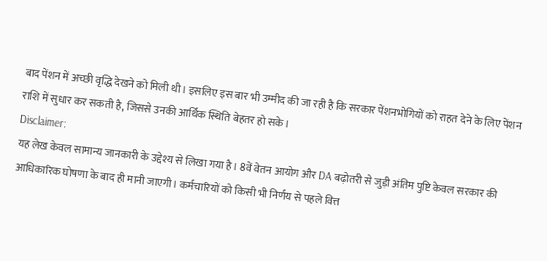बाद पेंशन में अच्छी वृद्धि देखने को मिली थी। इसलिए इस बार भी उम्मीद की जा रही है कि सरकार पेंशनभोगियों को राहत देने के लिए पेंशन राशि में सुधार कर सकती है, जिससे उनकी आर्थिक स्थिति बेहतर हो सके।
Disclaimer:
यह लेख केवल सामान्य जानकारी के उद्देश्य से लिखा गया है। 8वें वेतन आयोग और DA बढ़ोतरी से जुड़ी अंतिम पुष्टि केवल सरकार की आधिकारिक घोषणा के बाद ही मानी जाएगी। कर्मचारियों को किसी भी निर्णय से पहले वित्त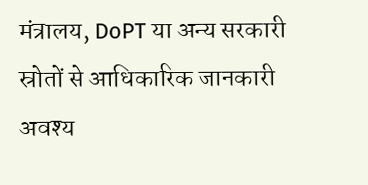मंत्रालय, DoPT या अन्य सरकारी स्रोतों से आधिकारिक जानकारी अवश्य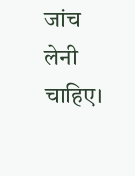जांच लेनी चाहिए।